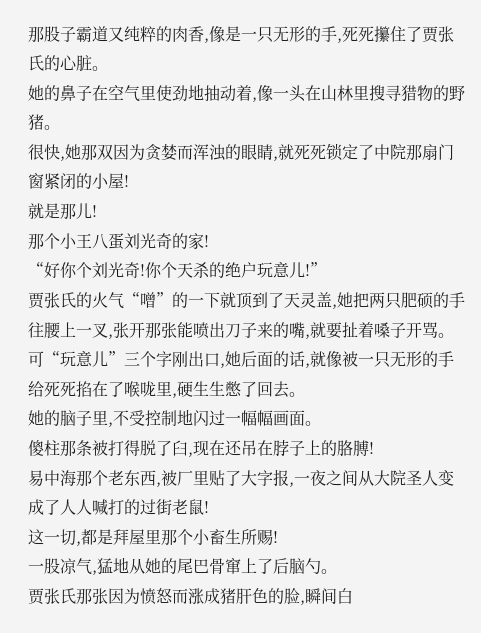那股子霸道又纯粹的肉香,像是一只无形的手,死死攥住了贾张氏的心脏。
她的鼻子在空气里使劲地抽动着,像一头在山林里搜寻猎物的野猪。
很快,她那双因为贪婪而浑浊的眼睛,就死死锁定了中院那扇门窗紧闭的小屋!
就是那儿!
那个小王八蛋刘光奇的家!
“好你个刘光奇!你个天杀的绝户玩意儿!”
贾张氏的火气“噌”的一下就顶到了天灵盖,她把两只肥硕的手往腰上一叉,张开那张能喷出刀子来的嘴,就要扯着嗓子开骂。
可“玩意儿”三个字刚出口,她后面的话,就像被一只无形的手给死死掐在了喉咙里,硬生生憋了回去。
她的脑子里,不受控制地闪过一幅幅画面。
傻柱那条被打得脱了臼,现在还吊在脖子上的胳膊!
易中海那个老东西,被厂里贴了大字报,一夜之间从大院圣人变成了人人喊打的过街老鼠!
这一切,都是拜屋里那个小畜生所赐!
一股凉气,猛地从她的尾巴骨窜上了后脑勺。
贾张氏那张因为愤怒而涨成猪肝色的脸,瞬间白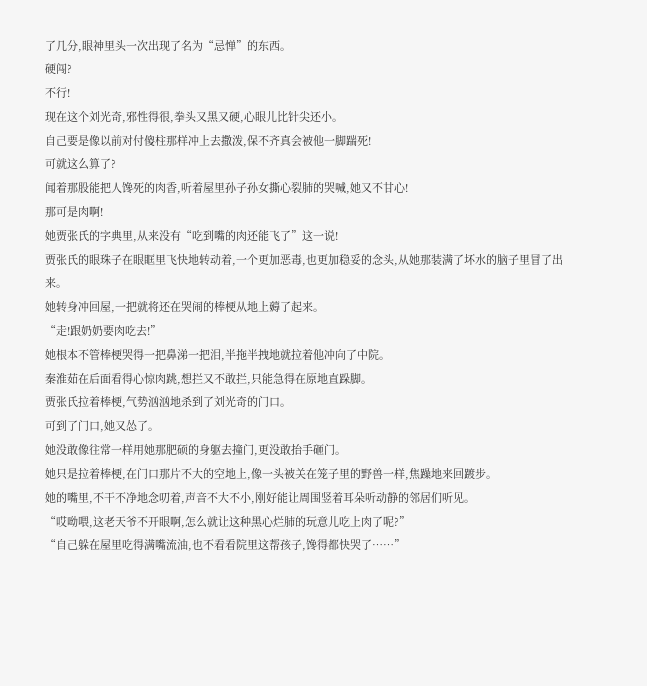了几分,眼神里头一次出现了名为“忌惮”的东西。
硬闯?
不行!
现在这个刘光奇,邪性得很,拳头又黑又硬,心眼儿比针尖还小。
自己要是像以前对付傻柱那样冲上去撒泼,保不齐真会被他一脚踹死!
可就这么算了?
闻着那股能把人馋死的肉香,听着屋里孙子孙女撕心裂肺的哭喊,她又不甘心!
那可是肉啊!
她贾张氏的字典里,从来没有“吃到嘴的肉还能飞了”这一说!
贾张氏的眼珠子在眼眶里飞快地转动着,一个更加恶毒,也更加稳妥的念头,从她那装满了坏水的脑子里冒了出来。
她转身冲回屋,一把就将还在哭闹的棒梗从地上薅了起来。
“走!跟奶奶要肉吃去!”
她根本不管棒梗哭得一把鼻涕一把泪,半拖半拽地就拉着他冲向了中院。
秦淮茹在后面看得心惊肉跳,想拦又不敢拦,只能急得在原地直跺脚。
贾张氏拉着棒梗,气势汹汹地杀到了刘光奇的门口。
可到了门口,她又怂了。
她没敢像往常一样用她那肥硕的身躯去撞门,更没敢抬手砸门。
她只是拉着棒梗,在门口那片不大的空地上,像一头被关在笼子里的野兽一样,焦躁地来回踱步。
她的嘴里,不干不净地念叨着,声音不大不小,刚好能让周围竖着耳朵听动静的邻居们听见。
“哎呦喂,这老天爷不开眼啊,怎么就让这种黑心烂肺的玩意儿吃上肉了呢?”
“自己躲在屋里吃得满嘴流油,也不看看院里这帮孩子,馋得都快哭了……”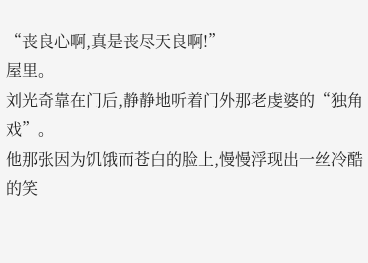“丧良心啊,真是丧尽天良啊!”
屋里。
刘光奇靠在门后,静静地听着门外那老虔婆的“独角戏”。
他那张因为饥饿而苍白的脸上,慢慢浮现出一丝冷酷的笑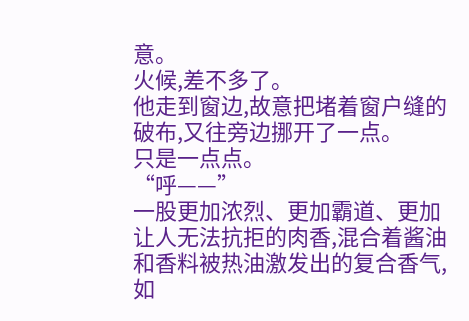意。
火候,差不多了。
他走到窗边,故意把堵着窗户缝的破布,又往旁边挪开了一点。
只是一点点。
“呼——”
一股更加浓烈、更加霸道、更加让人无法抗拒的肉香,混合着酱油和香料被热油激发出的复合香气,如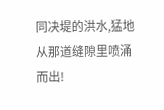同决堤的洪水,猛地从那道缝隙里喷涌而出!